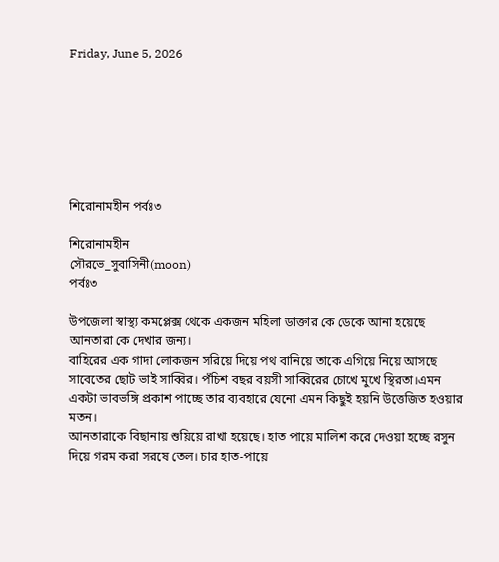Friday, June 5, 2026







শিরোনামহীন পর্বঃ৩

শিরোনামহীন
সৌরভে_সুবাসিনী(moon)
পর্বঃ৩

উপজেলা স্বাস্থ্য কমপ্লেক্স থেকে একজন মহিলা ডাক্তার কে ডেকে আনা হয়েছে আনতারা কে দেখার জন্য।
বাহিরের এক গাদা লোকজন সরিয়ে দিয়ে পথ বানিয়ে তাকে এগিয়ে নিয়ে আসছে সাবেতের ছোট ভাই সাব্বির। পঁচিশ বছর বয়সী সাব্বিরের চোখে মুখে স্থিরতা।এমন একটা ভাবভঙ্গি প্রকাশ পাচ্ছে তার ব্যবহারে যেনো এমন কিছুই হয়নি উত্তেজিত হওয়ার মতন।
আনতারাকে বিছানায় শুয়িয়ে রাখা হয়েছে। হাত পায়ে মালিশ করে দেওয়া হচ্ছে রসুন দিয়ে গরম করা সরষে তেল। চার হাত-পায়ে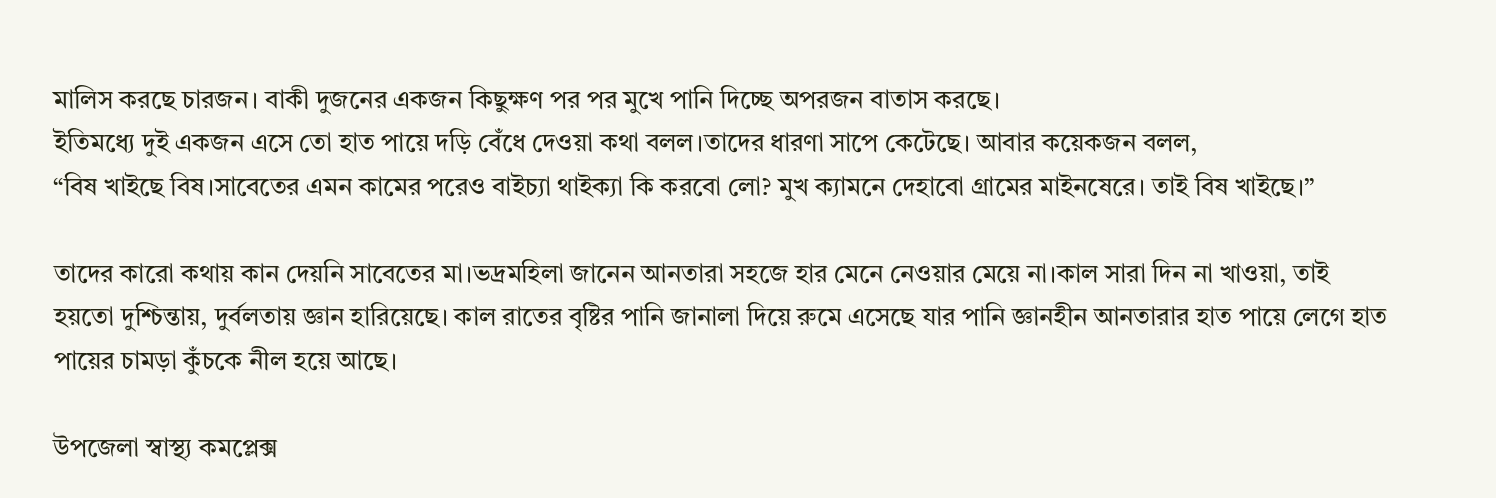মালিস করছে চারজন। বাকী দুজনের একজন কিছুক্ষণ পর পর মুখে পানি দিচ্ছে অপরজন বাতাস করছে।
ইতিমধ্যে দুই একজন এসে তো হাত পায়ে দড়ি বেঁধে দেওয়া কথা বলল।তাদের ধারণা সাপে কেটেছে। আবার কয়েকজন বলল,
“বিষ খাইছে বিষ।সাবেতের এমন কামের পরেও বাইচ্যা থাইক্যা কি করবো লো? মুখ ক্যামনে দেহাবো গ্রামের মাইনষেরে। তাই বিষ খাইছে।”

তাদের কারো কথায় কান দেয়নি সাবেতের মা।ভদ্রমহিলা জানেন আনতারা সহজে হার মেনে নেওয়ার মেয়ে না।কাল সারা দিন না খাওয়া, তাই হয়তো দুশ্চিন্তায়, দুর্বলতায় জ্ঞান হারিয়েছে। কাল রাতের বৃষ্টির পানি জানালা দিয়ে রুমে এসেছে যার পানি জ্ঞানহীন আনতারার হাত পায়ে লেগে হাত পায়ের চামড়া কুঁচকে নীল হয়ে আছে।

উপজেলা স্বাস্থ্য কমপ্লেক্স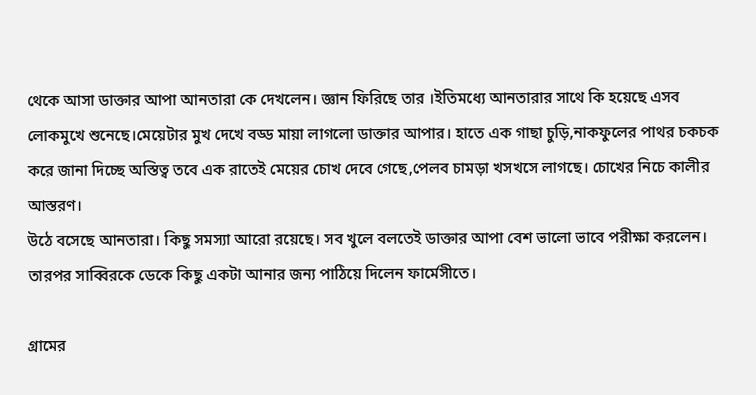থেকে আসা ডাক্তার আপা আনতারা কে দেখলেন। জ্ঞান ফিরিছে তার ।ইতিমধ্যে আনতারার সাথে কি হয়েছে এসব লোকমুখে শুনেছে।মেয়েটার মুখ দেখে বড্ড মায়া লাগলো ডাক্তার আপার। হাতে এক গাছা চুড়ি,নাকফুলের পাথর চকচক করে জানা দিচ্ছে অস্তিত্ব তবে এক রাতেই মেয়ের চোখ দেবে গেছে,পেলব চামড়া খসখসে লাগছে। চোখের নিচে কালীর আস্তরণ।
উঠে বসেছে আনতারা। কিছু সমস্যা আরো রয়েছে। সব খুলে বলতেই ডাক্তার আপা বেশ ভালো ভাবে পরীক্ষা করলেন। তারপর সাব্বিরকে ডেকে কিছু একটা আনার জন্য পাঠিয়ে দিলেন ফার্মেসীতে।

গ্রামের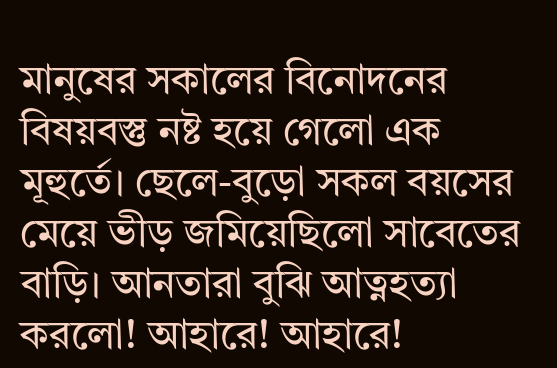মানুষের সকালের বিনোদনের বিষয়বস্তু নষ্ট হয়ে গেলো এক মূহুর্তে। ছেলে-বুড়ো সকল বয়সের মেয়ে ভীড় জমিয়েছিলো সাবেতের বাড়ি। আনতারা বুঝি আত্নহত্যা করলো! আহারে! আহারে!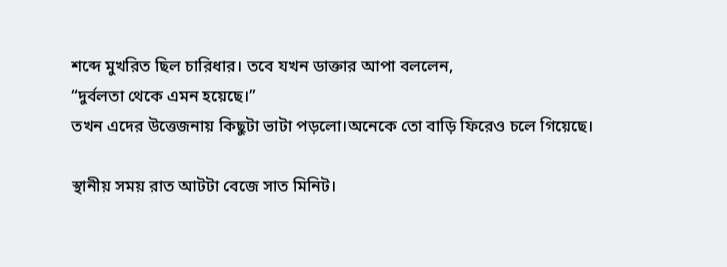শব্দে মুখরিত ছিল চারিধার। তবে যখন ডাক্তার আপা বললেন,
“দুর্বলতা থেকে এমন হয়েছে।”
তখন এদের উত্তেজনায় কিছুটা ভাটা পড়লো।অনেকে তো বাড়ি ফিরেও চলে গিয়েছে।

স্থানীয় সময় রাত আটটা বেজে সাত মিনিট।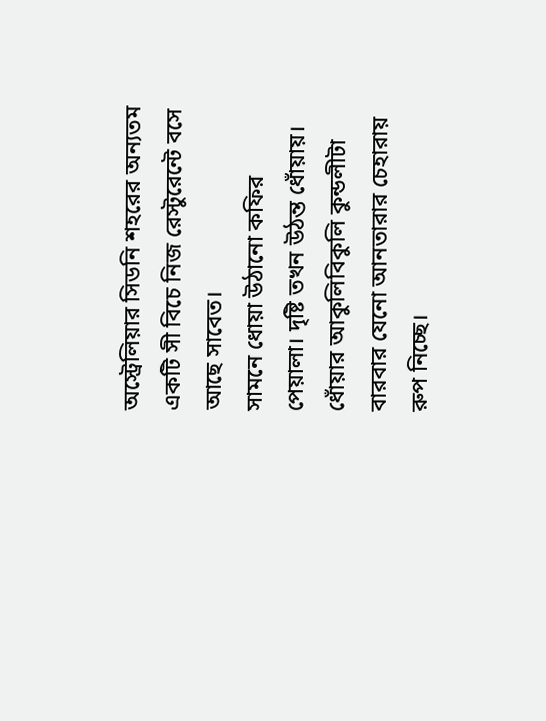অস্ট্রেলিয়ার সিডনি শহরের অন্যতম একটি সী বিচে নিজ রেস্টুরেন্টে বসে আছে সাবেত।
সামনে ধোয়া উঠানো কফির পেয়ালা। দৃষ্টি তখন উঠন্ত ধোঁয়ায়। ধোঁয়ার আকুলিবিকুলি কুন্ডলীটা বারবার যেনো আনতারার চেহারায় রুপ নিচ্ছে।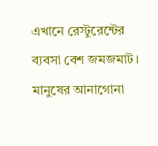এখানে রেস্টুরেন্টের ব্যবসা বেশ জমজমাট। মানুষের আনাগোনা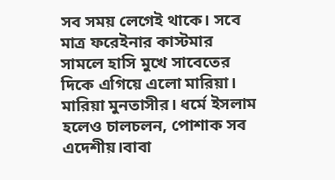সব সময় লেগেই থাকে। সবে মাত্র ফরেইনার কাস্টমার সামলে হাসি মুখে সাবেতের দিকে এগিয়ে এলো মারিয়া। মারিয়া মুনতাসীর। ধর্মে ইসলাম হলেও চালচলন, পোশাক সব এদেশীয়।বাবা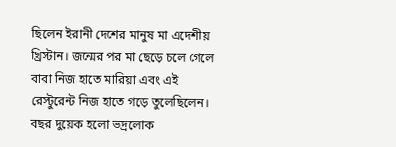ছিলেন ইরানী দেশের মানুষ মা এদেশীয় খ্রিস্টান। জন্মের পর মা ছেড়ে চলে গেলে বাবা নিজ হাতে মারিয়া এবং এই রেস্টুরেন্ট নিজ হাতে গড়ে তুলেছিলেন। বছর দুয়েক হলো ভদ্রলোক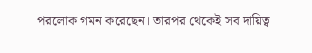পরলোক গমন করেছেন। তারপর থেকেই সব দায়িত্ব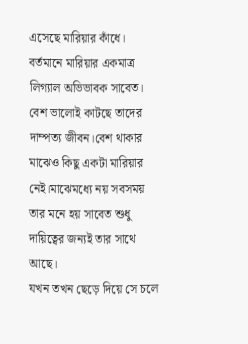এসেছে মারিয়ার কাঁধে। বর্তমানে মারিয়ার একমাত্র লিগ্যাল অভিভাবক সাবেত। বেশ ভালোই কাটছে তাদের দাম্পত্য জীবন।বেশ থাকার মাঝেও কিছু একটা মারিয়ার নেই।মাঝেমধ্যে নয় সবসময় তার মনে হয় সাবেত শুধু দায়িত্বের জন্যই তার সাথে আছে।
যখন তখন ছেড়ে দিয়ে সে চলে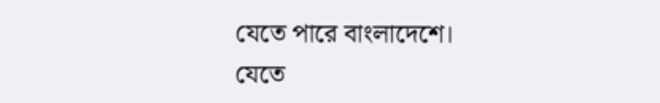যেতে পারে বাংলাদেশে। যেতে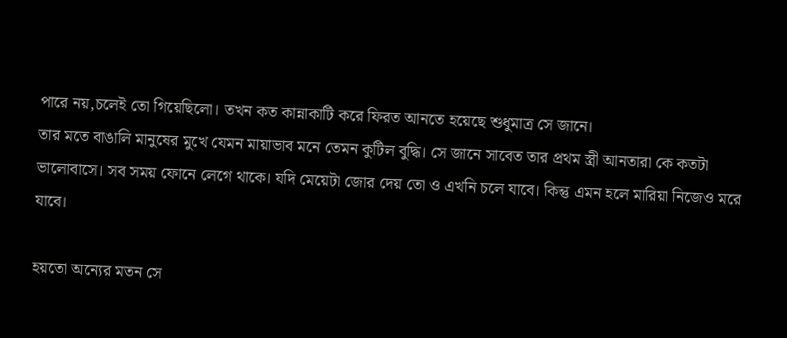পারে নয়,চলেই তো গিয়েছিলো। তখন কত কান্নাকাটি করে ফিরত আনতে হয়েছে শুধুমাত্র সে জানে।
তার মতে বাঙালি মানুষের মুখে যেমন মায়াভাব মনে তেমন কুটিল বুদ্ধি। সে জানে সাবেত তার প্রথম স্ত্রী আনতারা কে কতটা ভালোবাসে। সব সময় ফোনে লেগে থাকে। যদি মেয়েটা জোর দেয় তো ও এখনি চলে যাবে। কিন্তু এমন হলে মারিয়া নিজেও মরে যাবে।

হয়তো অন্যের মতন সে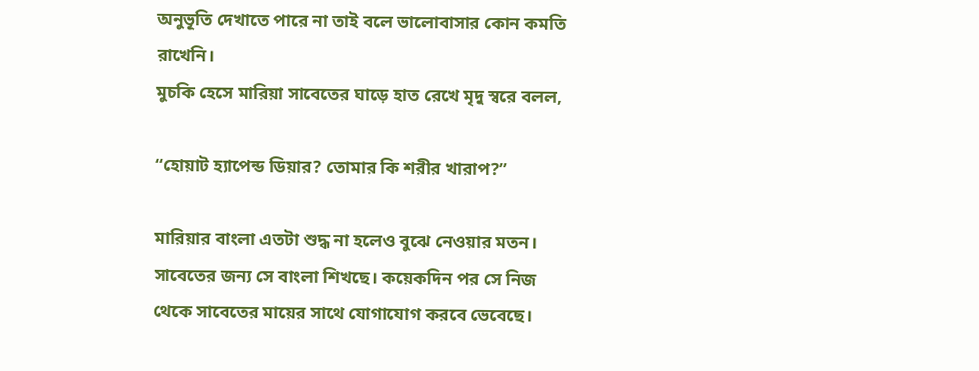অনুভূতি দেখাতে পারে না তাই বলে ভালোবাসার কোন কমতি রাখেনি।
মুচকি হেসে মারিয়া সাবেতের ঘাড়ে হাত রেখে মৃদু স্বরে বলল,

“হোয়াট হ্যাপেন্ড ডিয়ার? তোমার কি শরীর খারাপ?”

মারিয়ার বাংলা এতটা শুদ্ধ না হলেও বুঝে নেওয়ার মতন। সাবেতের জন্য সে বাংলা শিখছে। কয়েকদিন পর সে নিজ থেকে সাবেতের মায়ের সাথে যোগাযোগ করবে ভেবেছে।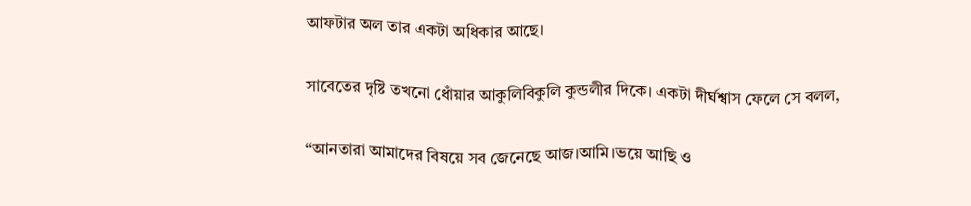আফটার অল তার একটা অধিকার আছে।

সাবেতের দৃষ্টি তখনো ধোঁয়ার আকুলিবিকুলি কুন্ডলীর দিকে। একটা দীর্ঘশ্বাস ফেলে সে বলল,

“আনতারা আমাদের বিষয়ে সব জেনেছে আজ।আমি।ভয়ে আছি ও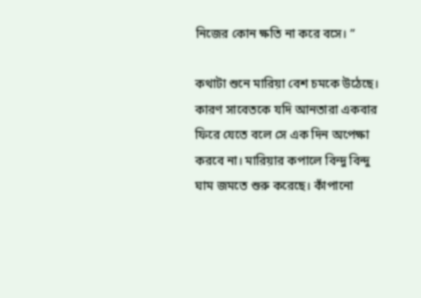নিজের কোন ক্ষতি না করে বসে। ”

কথাটা শুনে মারিয়া বেশ চমকে উঠেছে। কারণ সাবেতকে যদি আনতারা একবার ফিরে যেতে বলে সে এক দিন অপেক্ষা করবে না। মারিয়ার কপালে বিন্দু বিন্দু ঘাম জমতে শুরু করেছে। কাঁপানো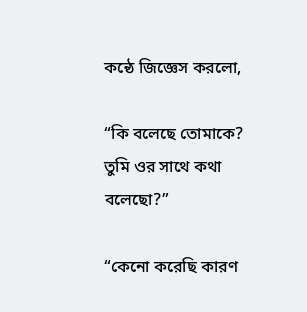কন্ঠে জিজ্ঞেস করলো,

“কি বলেছে তোমাকে? তুমি ওর সাথে কথা বলেছো?”

“কেনো করেছি কারণ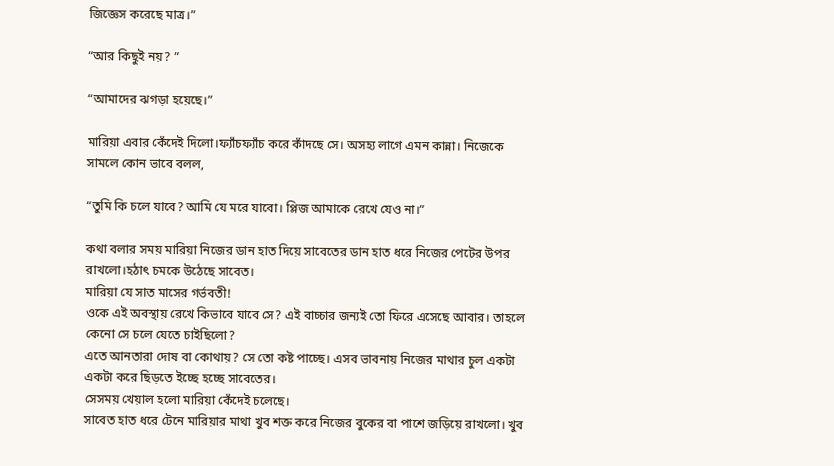জিজ্ঞেস করেছে মাত্র।”

“আর কিছুই নয়? ”

“আমাদের ঝগড়া হয়েছে।”

মারিয়া এবার কেঁদেই দিলো।ফ্যাঁচফ্যাঁচ করে কাঁদছে সে। অসহ্য লাগে এমন কান্না। নিজেকে সামলে কোন ভাবে বলল,

“তুমি কি চলে যাবে? আমি যে মরে যাবো। প্লিজ আমাকে রেখে যেও না।”

কথা বলার সময় মারিয়া নিজের ডান হাত দিয়ে সাবেতের ডান হাত ধরে নিজের পেটের উপর রাখলো।হঠাৎ চমকে উঠেছে সাবেত।
মারিয়া যে সাত মাসের গর্ভবতী!
ওকে এই অবস্থায় রেখে কিভাবে যাবে সে? এই বাচ্চার জন্যই তো ফিরে এসেছে আবার। তাহলে কেনো সে চলে যেতে চাইছিলো?
এতে আনতারা দোষ বা কোথায়? সে তো কষ্ট পাচ্ছে। এসব ভাবনায় নিজের মাথার চুল একটা একটা করে ছিড়তে ইচ্ছে হচ্ছে সাবেতের।
সেসময় খেয়াল হলো মারিয়া কেঁদেই চলেছে।
সাবেত হাত ধরে টেনে মারিয়ার মাথা খুব শক্ত করে নিজের বুকের বা পাশে জড়িয়ে রাখলো। খুব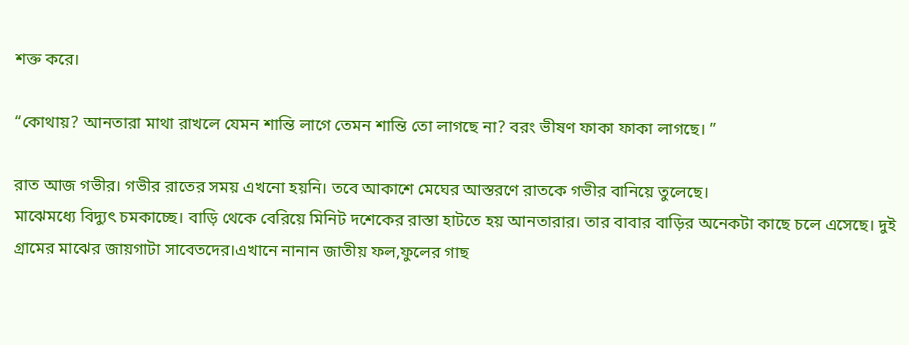শক্ত করে।

“কোথায়? আনতারা মাথা রাখলে যেমন শান্তি লাগে তেমন শান্তি তো লাগছে না? বরং ভীষণ ফাকা ফাকা লাগছে। ”

রাত আজ গভীর। গভীর রাতের সময় এখনো হয়নি। তবে আকাশে মেঘের আস্তরণে রাতকে গভীর বানিয়ে তুলেছে।
মাঝেমধ্যে বিদ্যুৎ চমকাচ্ছে। বাড়ি থেকে বেরিয়ে মিনিট দশেকের রাস্তা হাটতে হয় আনতারার। তার বাবার বাড়ির অনেকটা কাছে চলে এসেছে। দুই গ্রামের মাঝের জায়গাটা সাবেতদের।এখানে নানান জাতীয় ফল,ফুলের গাছ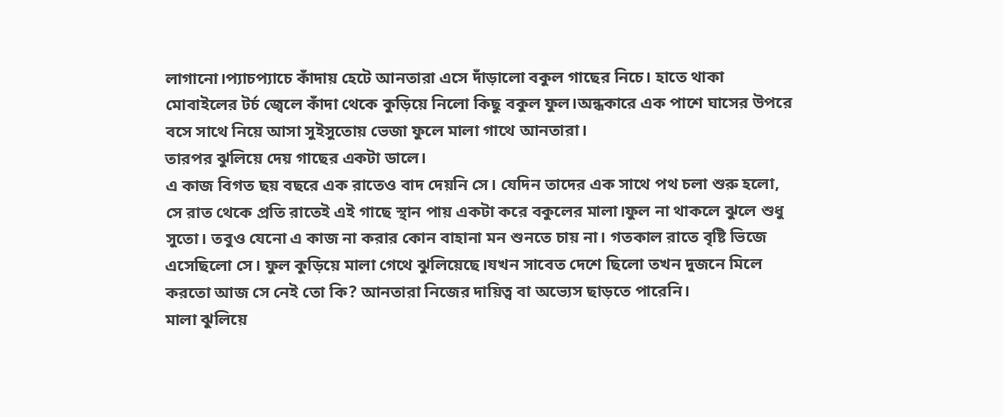লাগানো।প্যাচপ্যাচে কাঁদায় হেটে আনতারা এসে দাঁড়ালো বকুল গাছের নিচে। হাতে থাকা মোবাইলের টর্চ জ্বেলে কাঁদা থেকে কুড়িয়ে নিলো কিছু বকুল ফুল।অন্ধকারে এক পাশে ঘাসের উপরে বসে সাথে নিয়ে আসা সুইসুতোয় ভেজা ফুলে মালা গাথে আনতারা।
তারপর ঝুলিয়ে দেয় গাছের একটা ডালে।
এ কাজ বিগত ছয় বছরে এক রাতেও বাদ দেয়নি সে। যেদিন তাদের এক সাথে পথ চলা শুরু হলো, সে রাত থেকে প্রতি রাতেই এই গাছে স্থান পায় একটা করে বকুলের মালা।ফুল না থাকলে ঝুলে শুধু সুতো। তবুও যেনো এ কাজ না করার কোন বাহানা মন শুনতে চায় না। গতকাল রাতে বৃষ্টি ভিজে এসেছিলো সে। ফুল কুড়িয়ে মালা গেথে ঝুলিয়েছে।যখন সাবেত দেশে ছিলো তখন দুজনে মিলে করতো আজ সে নেই তো কি? আনতারা নিজের দায়িত্ব বা অভ্যেস ছাড়তে পারেনি।
মালা ঝুলিয়ে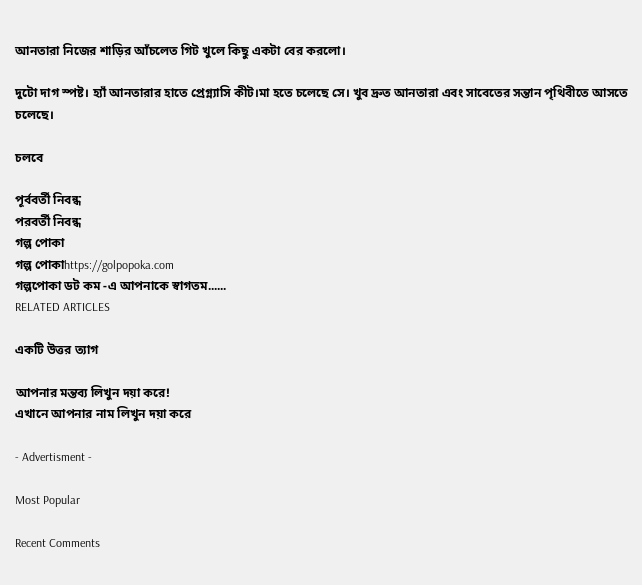আনতারা নিজের শাড়ির আঁচলেত গিট খুলে কিছু একটা বের করলো।

দুটো দাগ স্পষ্ট। হ্যাঁ আনতারার হাতে প্রেগ্ন্যাসি কীট।মা হতে চলেছে সে। খুব দ্রুত আনতারা এবং সাবেতের সন্তান পৃথিবীতে আসতে চলেছে।

চলবে

পূর্ববর্তী নিবন্ধ
পরবর্তী নিবন্ধ
গল্প পোকা
গল্প পোকাhttps://golpopoka.com
গল্পপোকা ডট কম -এ আপনাকে স্বাগতম......
RELATED ARTICLES

একটি উত্তর ত্যাগ

আপনার মন্তব্য লিখুন দয়া করে!
এখানে আপনার নাম লিখুন দয়া করে

- Advertisment -

Most Popular

Recent Comments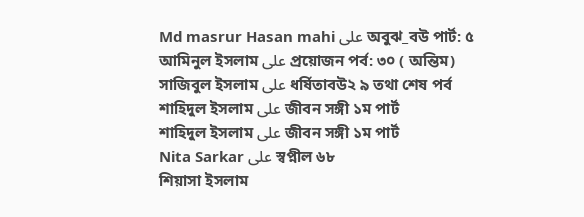Md masrur Hasan mahi على অবুঝ_বউ পার্ট: ৫
আমিনুল ইসলাম على প্রয়োজন পর্ব: ৩০ ( অন্তিম)
সাজিবুল ইসলাম على ধর্ষিতাবউ২ ৯ তথা শেষ পর্ব
শাহিদুল ইসলাম على জীবন সঙ্গী ১ম পার্ট
শাহিদুল ইসলাম على জীবন সঙ্গী ১ম পার্ট
Nita Sarkar على স্বপ্নীল ৬৮
শিয়াসা ইসলাম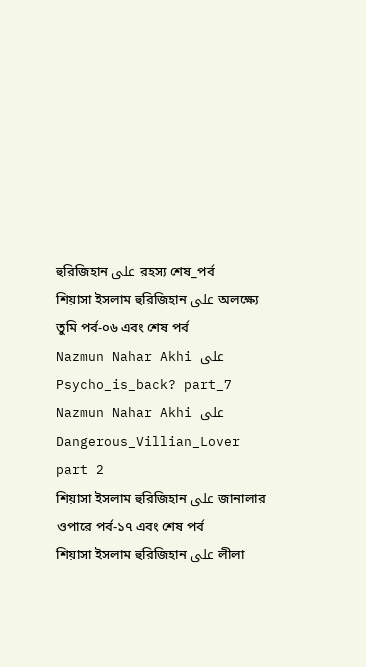হুরিজিহান على রহস্য শেষ_পর্ব
শিয়াসা ইসলাম হুরিজিহান على অলক্ষ্যে তুমি পর্ব-০৬ এবং শেষ পর্ব
Nazmun Nahar Akhi على Psycho_is_back? part_7
Nazmun Nahar Akhi على Dangerous_Villian_Lover part 2
শিয়াসা ইসলাম হুরিজিহান على জানালার ওপারে পর্ব-১৭ এবং শেষ পর্ব
শিয়াসা ইসলাম হুরিজিহান على লীলা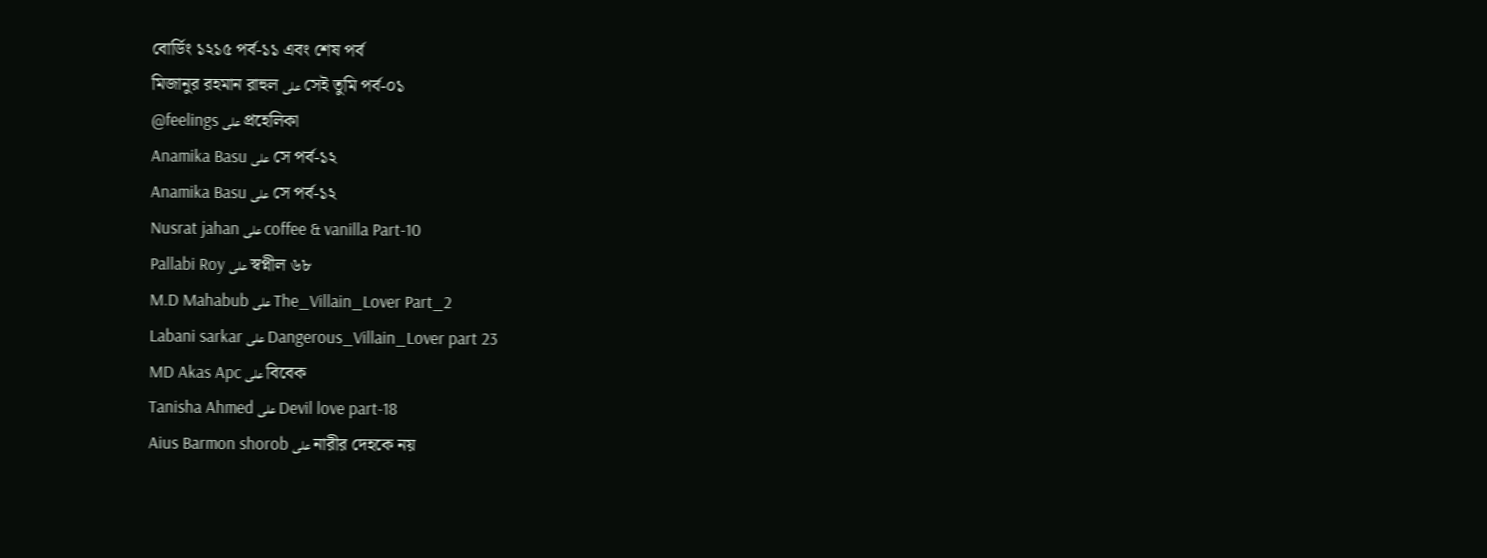বোর্ডিং ১২১৫ পর্ব-১১ এবং শেষ পর্ব
মিজানুর রহমান রাহুল على সেই তুমি পর্ব-০১
@feelings على প্রহেলিকা
Anamika Basu على সে পর্ব-১২
Anamika Basu على সে পর্ব-১২
Nusrat jahan على coffee & vanilla Part-10
Pallabi Roy على স্বপ্নীল ৬৮
M.D Mahabub على The_Villain_Lover Part_2
Labani sarkar على Dangerous_Villain_Lover part 23
MD Akas Apc على বিবেক
Tanisha Ahmed على Devil love part-18
Aius Barmon shorob على নারীর দেহকে নয়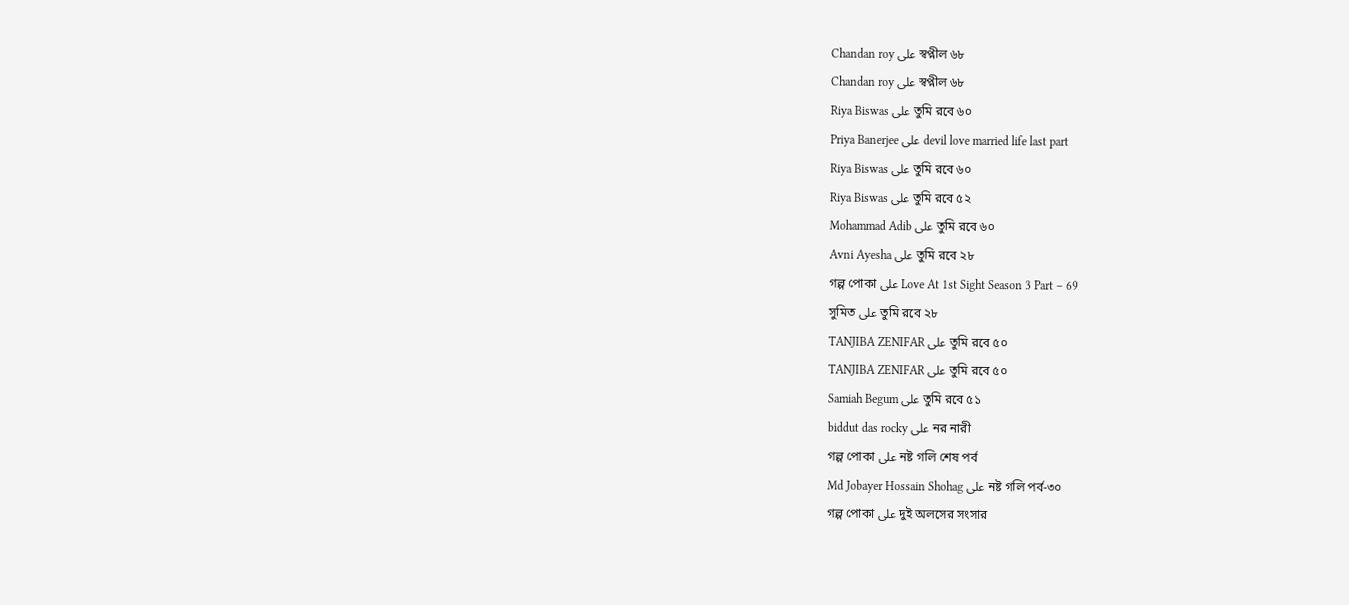Chandan roy على স্বপ্নীল ৬৮
Chandan roy على স্বপ্নীল ৬৮
Riya Biswas على তুমি রবে ৬০
Priya Banerjee على devil love married life last part
Riya Biswas على তুমি রবে ৬০
Riya Biswas على তুমি রবে ৫২
Mohammad Adib على তুমি রবে ৬০
Avni Ayesha على তুমি রবে ২৮
গল্প পোকা على Love At 1st Sight Season 3 Part – 69
সুমিত على তুমি রবে ২৮
TANJIBA ZENIFAR على তুমি রবে ৫০
TANJIBA ZENIFAR على তুমি রবে ৫০
Samiah Begum على তুমি রবে ৫১
biddut das rocky على নর নারী
গল্প পোকা على নষ্ট গলি শেষ পর্ব
Md Jobayer Hossain Shohag على নষ্ট গলি পর্ব-৩০
গল্প পোকা على দুই অলসের সংসার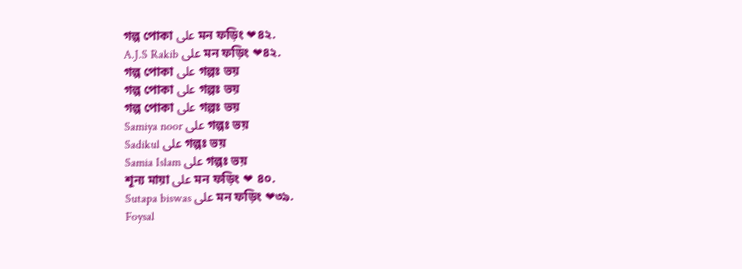গল্প পোকা على মন ফড়িং ❤৪২.
A.J.S Rakib على মন ফড়িং ❤৪২.
গল্প পোকা على গল্পঃ ভয়
গল্প পোকা على গল্পঃ ভয়
গল্প পোকা على গল্পঃ ভয়
Samiya noor على গল্পঃ ভয়
Sadikul على গল্পঃ ভয়
Samia Islam على গল্পঃ ভয়
শূন্য মায়া على মন ফড়িং ❤ ৪০.
Sutapa biswas على মন ফড়িং ❤৩৯.
Foysal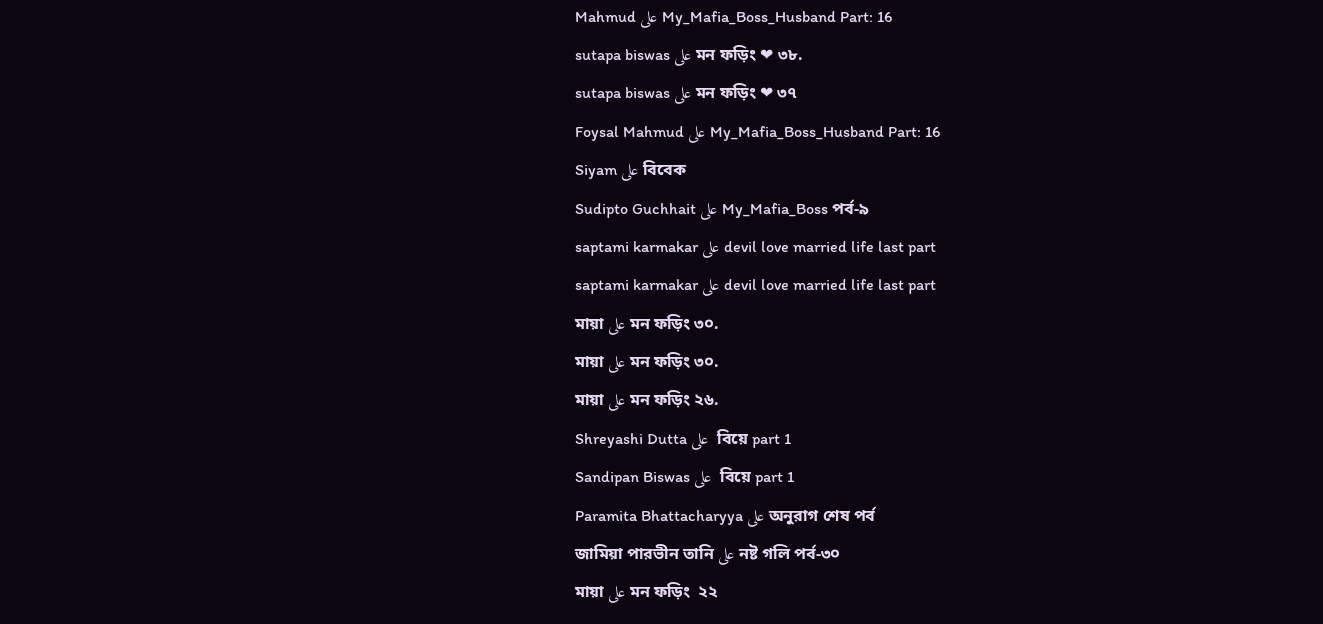Mahmud على My_Mafia_Boss_Husband Part: 16
sutapa biswas على মন ফড়িং ❤ ৩৮.
sutapa biswas على মন ফড়িং ❤ ৩৭
Foysal Mahmud على My_Mafia_Boss_Husband Part: 16
Siyam على বিবেক
Sudipto Guchhait على My_Mafia_Boss পর্ব-৯
saptami karmakar على devil love married life last part
saptami karmakar على devil love married life last part
মায়া على মন ফড়িং ৩০.
মায়া على মন ফড়িং ৩০.
মায়া على মন ফড়িং ২৬.
Shreyashi Dutta على  বিয়ে part 1
Sandipan Biswas على  বিয়ে part 1
Paramita Bhattacharyya على অনুরাগ শেষ পর্ব
জামিয়া পারভীন তানি على নষ্ট গলি পর্ব-৩০
মায়া على মন ফড়িং  ২২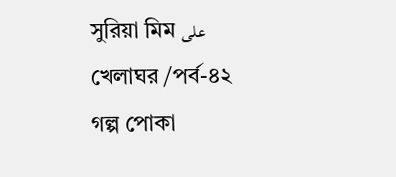সুরিয়া মিম على খেলাঘর /পর্ব-৪২
গল্প পোকা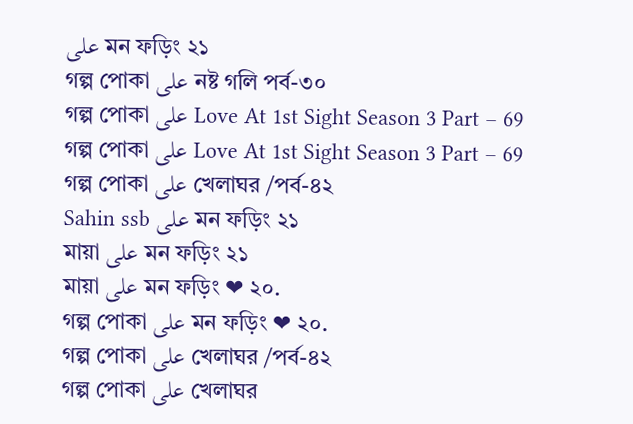على মন ফড়িং ২১
গল্প পোকা على নষ্ট গলি পর্ব-৩০
গল্প পোকা على Love At 1st Sight Season 3 Part – 69
গল্প পোকা على Love At 1st Sight Season 3 Part – 69
গল্প পোকা على খেলাঘর /পর্ব-৪২
Sahin ssb على মন ফড়িং ২১
মায়া على মন ফড়িং ২১
মায়া على মন ফড়িং ❤ ২০.
গল্প পোকা على মন ফড়িং ❤ ২০.
গল্প পোকা على খেলাঘর /পর্ব-৪২
গল্প পোকা على খেলাঘর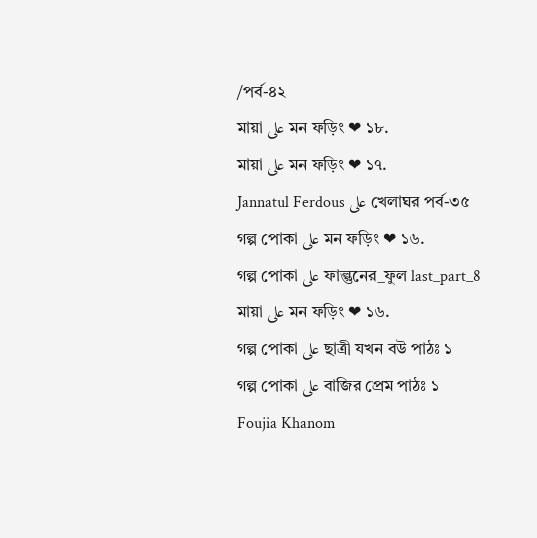/পর্ব-৪২
মায়া على মন ফড়িং ❤ ১৮.
মায়া على মন ফড়িং ❤ ১৭.
Jannatul Ferdous على খেলাঘর পর্ব-৩৫
গল্প পোকা على মন ফড়িং ❤ ১৬.
গল্প পোকা على ফাল্গুনের_ফুল last_part_8
মায়া على মন ফড়িং ❤ ১৬.
গল্প পোকা على ছাত্রী যখন বউ পাঠঃ ১
গল্প পোকা على বাজির প্রেম পাঠঃ ১
Foujia Khanom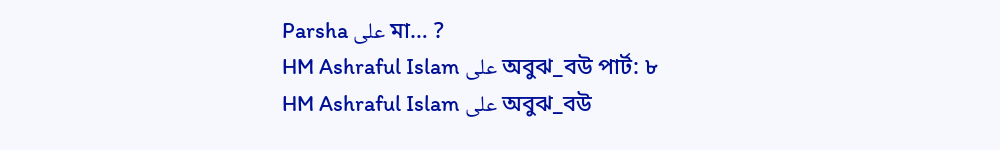Parsha على মা… ?
HM Ashraful Islam على অবুঝ_বউ পার্ট: ৮
HM Ashraful Islam على অবুঝ_বউ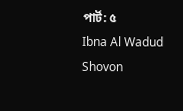পার্ট: ৫
Ibna Al Wadud Shovon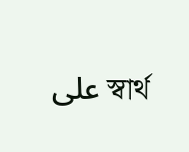على স্বার্থ